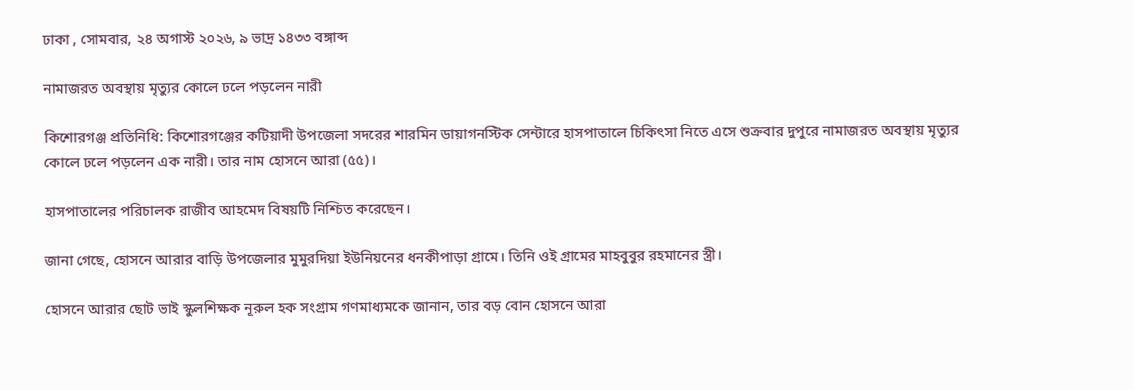ঢাকা , সোমবার, ২৪ অগাস্ট ২০২৬, ৯ ভাদ্র ১৪৩৩ বঙ্গাব্দ

নামাজরত অবস্থায় মৃত্যুর কোলে ঢলে পড়লেন নারী

কিশোরগঞ্জ প্রতিনিধি: কিশোরগঞ্জের কটিয়াদী উপজেলা সদরের শারমিন ডায়াগনস্টিক সেন্টারে হাসপাতালে চিকিৎসা নিতে এসে শুক্রবার দুপুরে নামাজরত অবস্থায় মৃত্যুর কোলে ঢলে পড়লেন এক নারী। তার নাম হোসনে আরা (৫৫)।

হাসপাতালের পরিচালক রাজীব আহমেদ বিষয়টি নিশ্চিত করেছেন।

জানা গেছে, হোসনে আরার বাড়ি উপজেলার মুমুরদিয়া ইউনিয়নের ধনকীপাড়া গ্রামে। তিনি ওই গ্রামের মাহবুবুর রহমানের স্ত্রী।

হোসনে আরার ছোট ভাই স্কুলশিক্ষক নূরুল হক সংগ্রাম গণমাধ্যমকে জানান, তার বড় বোন হোসনে আরা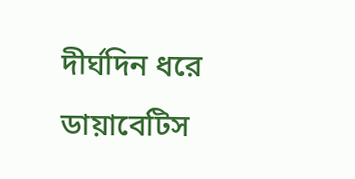দীর্ঘদিন ধরে ডায়াবেটিস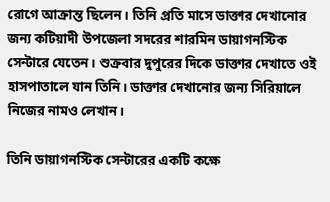রোগে আক্রান্ত ছিলেন। তিনি প্রতি মাসে ডাক্তার দেখানোর জন্য কটিয়াদী উপজেলা সদরের শারমিন ডায়াগনস্টিক সেন্টারে যেতেন। শুক্রবার দুপুরের দিকে ডাক্তার দেখাতে ওই হাসপাতালে যান তিনি। ডাক্তার দেখানোর জন্য সিরিয়ালে নিজের নামও লেখান।

তিনি ডায়াগনস্টিক সেন্টারের একটি কক্ষে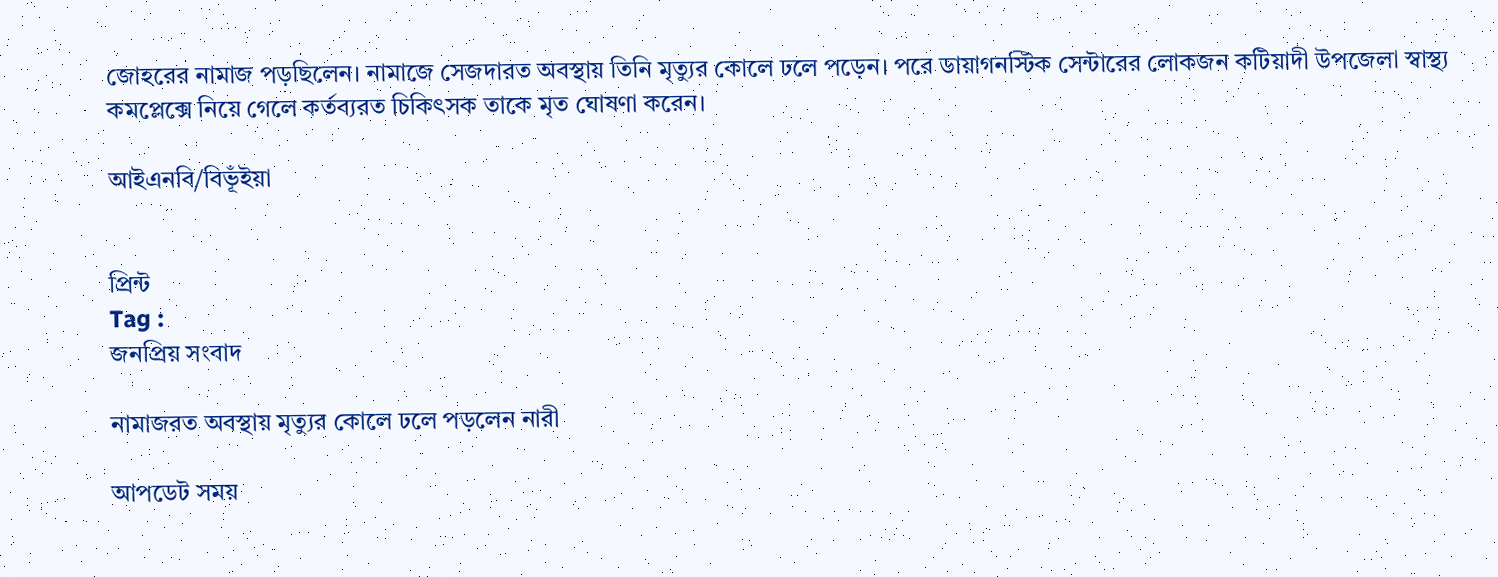জোহরের নামাজ পড়ছিলেন। নামাজে সেজদারত অবস্থায় তিনি মৃত্যুর কোলে ঢলে পড়েন। পরে ডায়াগনস্টিক সেন্টারের লোকজন কটিয়াদী উপজেলা স্বাস্থ্য কমপ্লেক্সে নিয়ে গেলে কর্তব্যরত চিকিৎসক তাকে মৃত ঘোষণা করেন।

আইএনবি/বিভূঁইয়া


প্রিন্ট
Tag :
জনপ্রিয় সংবাদ

নামাজরত অবস্থায় মৃত্যুর কোলে ঢলে পড়লেন নারী

আপডেট সময়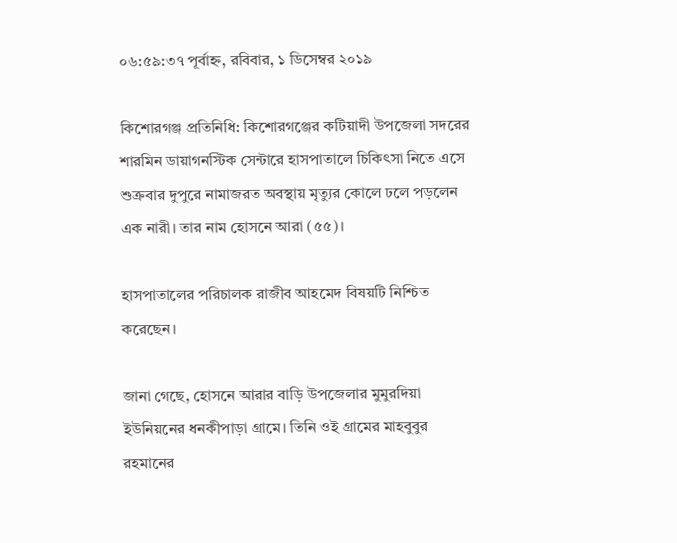০৬:৫৯:৩৭ পূর্বাহ্ন, রবিবার, ১ ডিসেম্বর ২০১৯

কিশোরগঞ্জ প্রতিনিধি: কিশোরগঞ্জের কটিয়াদী উপজেলা সদরের শারমিন ডায়াগনস্টিক সেন্টারে হাসপাতালে চিকিৎসা নিতে এসে শুক্রবার দুপুরে নামাজরত অবস্থায় মৃত্যুর কোলে ঢলে পড়লেন এক নারী। তার নাম হোসনে আরা (৫৫)।

হাসপাতালের পরিচালক রাজীব আহমেদ বিষয়টি নিশ্চিত করেছেন।

জানা গেছে, হোসনে আরার বাড়ি উপজেলার মুমুরদিয়া ইউনিয়নের ধনকীপাড়া গ্রামে। তিনি ওই গ্রামের মাহবুবুর রহমানের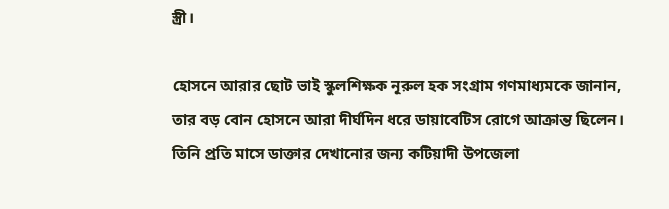স্ত্রী।

হোসনে আরার ছোট ভাই স্কুলশিক্ষক নূরুল হক সংগ্রাম গণমাধ্যমকে জানান, তার বড় বোন হোসনে আরা দীর্ঘদিন ধরে ডায়াবেটিস রোগে আক্রান্ত ছিলেন। তিনি প্রতি মাসে ডাক্তার দেখানোর জন্য কটিয়াদী উপজেলা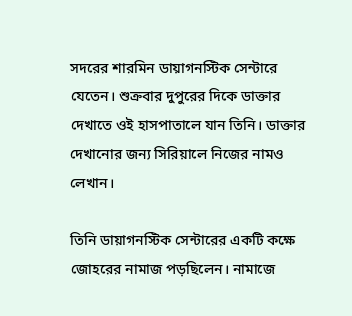সদরের শারমিন ডায়াগনস্টিক সেন্টারে যেতেন। শুক্রবার দুপুরের দিকে ডাক্তার দেখাতে ওই হাসপাতালে যান তিনি। ডাক্তার দেখানোর জন্য সিরিয়ালে নিজের নামও লেখান।

তিনি ডায়াগনস্টিক সেন্টারের একটি কক্ষে জোহরের নামাজ পড়ছিলেন। নামাজে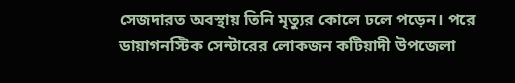সেজদারত অবস্থায় তিনি মৃত্যুর কোলে ঢলে পড়েন। পরে ডায়াগনস্টিক সেন্টারের লোকজন কটিয়াদী উপজেলা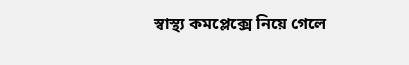স্বাস্থ্য কমপ্লেক্সে নিয়ে গেলে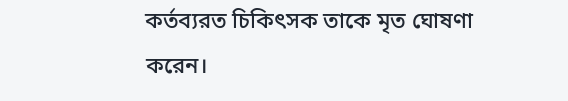কর্তব্যরত চিকিৎসক তাকে মৃত ঘোষণা করেন।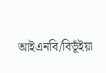আইএনবি/বিভূঁইয়া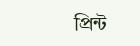প্রিন্ট